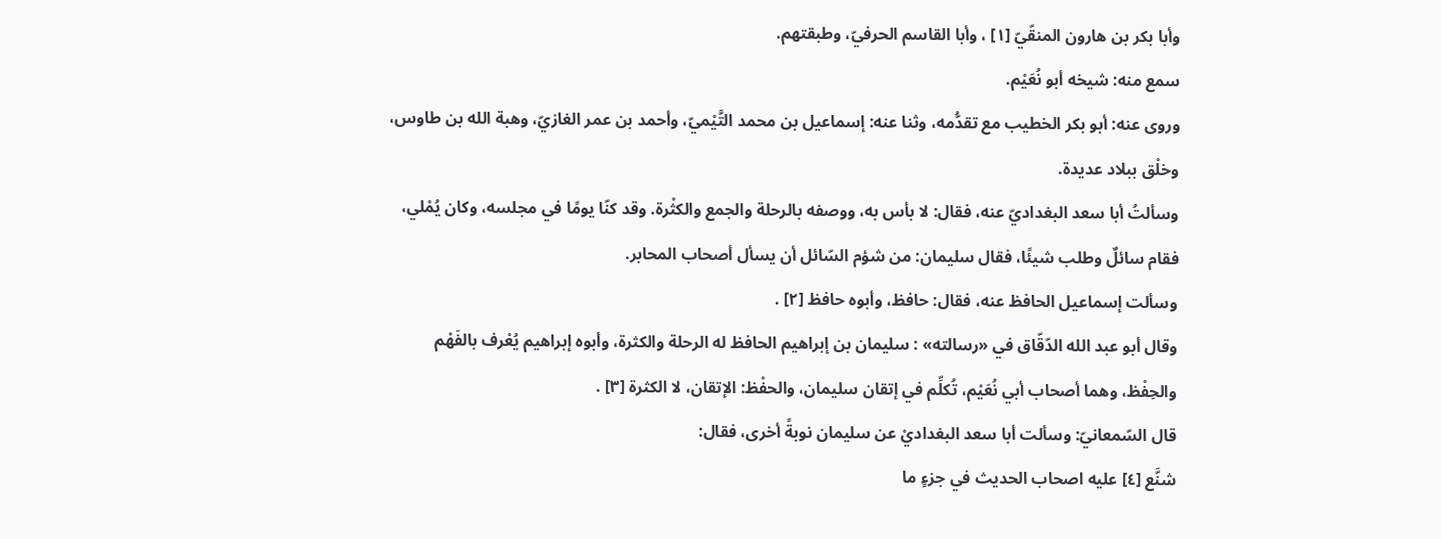وأبا بكر بن هارون المنقّيّ [١] ، وأبا القاسم الحرفيّ، وطبقتهم.
سمع منه: شيخه أبو نُعَيْم.
وروى عنه: أبو بكر الخطيب مع تقدُّمه، وثنا عنه: إسماعيل بن محمد التَّيْميّ، وأحمد بن عمر الغازيّ، وهبة الله بن طاوس، وخلْق ببلاد عديدة.
وسألتُ أبا سعد البغداديّ عنه، فقال: لا بأس به، ووصفه بالرحلة والجمع والكثْرة. وقد كنّا يومًا في مجلسه، وكان يُمْلي، فقام سائلٌ وطلب شيئًا، فقال سليمان: من شؤم السّائل أن يسأل أصحاب المحابر.
وسألت إسماعيل الحافظ عنه، فقال: حافظ، وأبوه حافظ [٢] .
وقال أبو عبد الله الدّقّاق في «رسالته» : سليمان بن إبراهيم الحافظ له الرحلة والكثرة، وأبوه إبراهيم يُعْرف بالفَهْم والحِفْظ، وهما أصحاب أبي نُعَيْم، تُكلِّم في إتقان سليمان، والحفْظ: الإتقان، لا الكثرة [٣] .
قال السّمعانيّ: وسألت أبا سعد البغداديْ عن سليمان نوبةً أخرى، فقال:
شنَّع [٤] عليه اصحاب الحديث في جزءٍ ما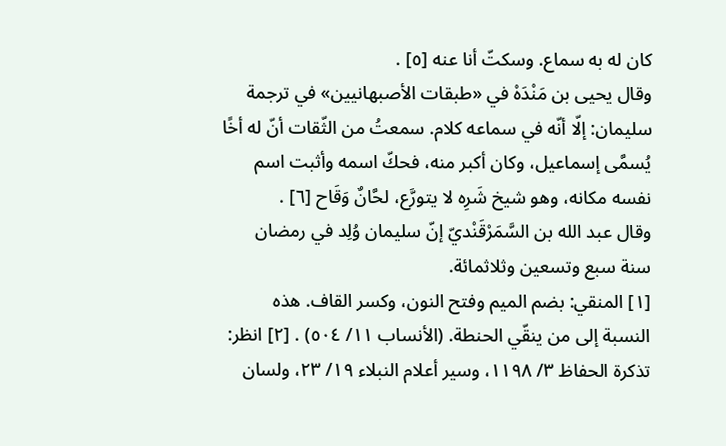كان له به سماع. وسكتّ أنا عنه [٥] .
وقال يحيى بن مَنْدَهْ في «طبقات الأصبهانيين» في ترجمة سليمان: إلّا أنّه في سماعه كلام. سمعتُ من الثّقات أنّ له أخًا يُسمَّى إسماعيل، وكان أكبر منه، فحكّ اسمه وأثبت اسم نفسه مكانه، وهو شيخ شَرِه لا يتورَّع، لحَّانٌ وَقَاح [٦] .
وقال عبد الله بن السَّمَرْقَنْديّ إنّ سليمان وُلِد في رمضان سنة سبع وتسعين وثلاثمائة.
[١] المنقي: بضم الميم وفتح النون، وكسر القاف. هذه النسبة إلى من ينقّي الحنطة. (الأنساب ١١/ ٥٠٤) . [٢] انظر: تذكرة الحفاظ ٣/ ١١٩٨، وسير أعلام النبلاء ١٩/ ٢٣، ولسان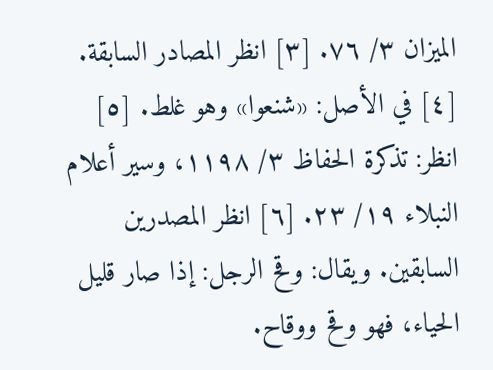الميزان ٣/ ٧٦. [٣] انظر المصادر السابقة. [٤] في الأصل: «شنعوا» وهو غلط. [٥] انظر: تذكرة الحفاظ ٣/ ١١٩٨، وسير أعلام النبلاء ١٩/ ٢٣. [٦] انظر المصدرين السابقين. ويقال: وقح الرجل: إذا صار قليل الحياء، فهو وقح ووقاح.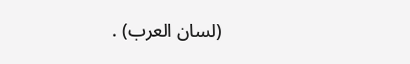(لسان العرب) .